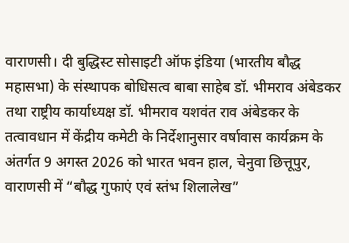वाराणसी। दी बुद्धिस्ट सोसाइटी ऑफ इंडिया (भारतीय बौद्ध महासभा) के संस्थापक बोधिसत्व बाबा साहेब डॉ. भीमराव अंबेडकर तथा राष्ट्रीय कार्याध्यक्ष डॉ. भीमराव यशवंत राव अंबेडकर के तत्वावधान में केंद्रीय कमेटी के निर्देशानुसार वर्षावास कार्यक्रम के अंतर्गत 9 अगस्त 2026 को भारत भवन हाल, चेनुवा छित्तूपुर, वाराणसी में “बौद्ध गुफाएं एवं स्तंभ शिलालेख”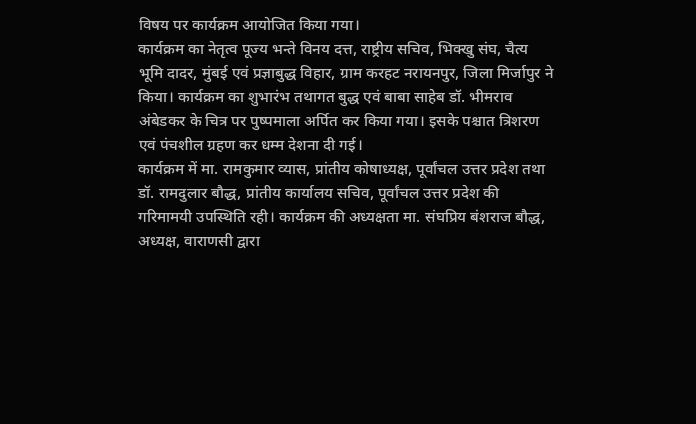विषय पर कार्यक्रम आयोजित किया गया।
कार्यक्रम का नेतृत्व पूज्य भन्ते विनय दत्त, राष्ट्रीय सचिव, भिक्खु संघ, चैत्य भूमि दादर, मुंबई एवं प्रज्ञाबुद्ध विहार, ग्राम करहट नरायनपुर, जिला मिर्जापुर ने किया। कार्यक्रम का शुभारंभ तथागत बुद्ध एवं बाबा साहेब डॉ. भीमराव अंबेडकर के चित्र पर पुष्पमाला अर्पित कर किया गया। इसके पश्चात त्रिशरण एवं पंचशील ग्रहण कर धम्म देशना दी गई।
कार्यक्रम में मा. रामकुमार व्यास, प्रांतीय कोषाध्यक्ष, पूर्वांचल उत्तर प्रदेश तथा डॉ. रामदुलार बौद्ध, प्रांतीय कार्यालय सचिव, पूर्वांचल उत्तर प्रदेश की गरिमामयी उपस्थिति रही। कार्यक्रम की अध्यक्षता मा. संघप्रिय बंशराज बौद्ध, अध्यक्ष, वाराणसी द्वारा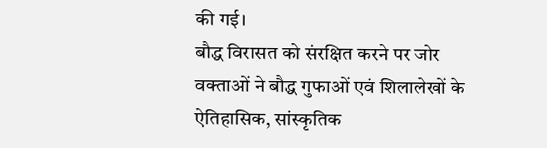की गई।
बौद्ध विरासत को संरक्षित करने पर जोर
वक्ताओं ने बौद्ध गुफाओं एवं शिलालेखों के ऐतिहासिक, सांस्कृतिक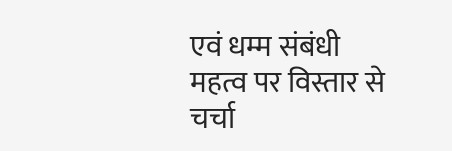एवं धम्म संबंधी महत्व पर विस्तार से चर्चा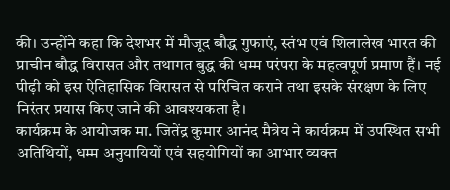की। उन्होंने कहा कि देशभर में मौजूद बौद्ध गुफाएं, स्तंभ एवं शिलालेख भारत की प्राचीन बौद्ध विरासत और तथागत बुद्ध की धम्म परंपरा के महत्वपूर्ण प्रमाण हैं। नई पीढ़ी को इस ऐतिहासिक विरासत से परिचित कराने तथा इसके संरक्षण के लिए निरंतर प्रयास किए जाने की आवश्यकता है।
कार्यक्रम के आयोजक मा. जितेंद्र कुमार आनंद मैत्रेय ने कार्यक्रम में उपस्थित सभी अतिथियों, धम्म अनुयायियों एवं सहयोगियों का आभार व्यक्त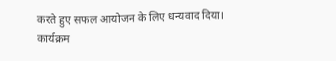करते हुए सफल आयोजन के लिए धन्यवाद दिया।
कार्यक्रम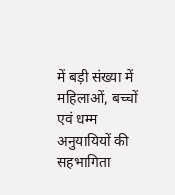में बड़ी संख्या में महिलाओं, बच्चों एवं धम्म अनुयायियों की सहभागिता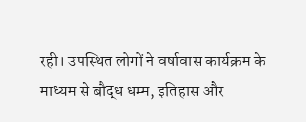रही। उपस्थित लोगों ने वर्षावास कार्यक्रम के माध्यम से बौद्ध धम्म, इतिहास और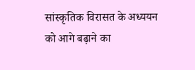सांस्कृतिक विरासत के अध्ययन को आगे बढ़ाने का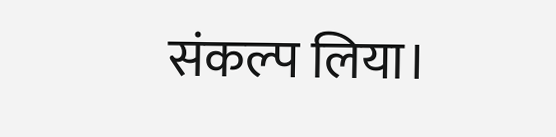संकल्प लिया।